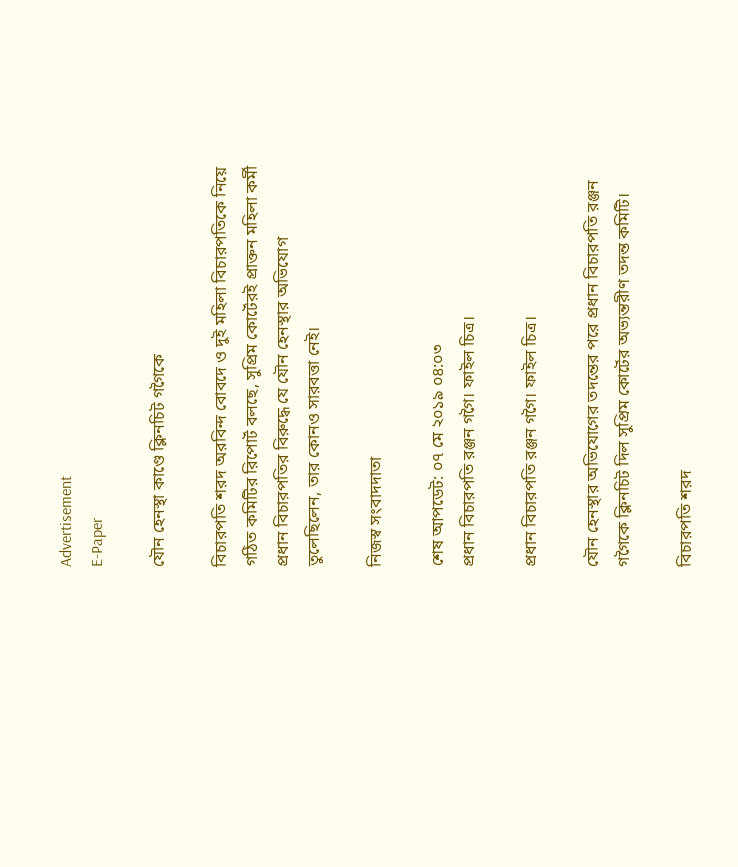Advertisement
E-Paper

যৌন হেনস্থা কাণ্ডে ক্লিনচিট গগৈকে

বিচারপতি শরদ অরবিন্দ বোবদে ও দুই মহিলা বিচারপতিকে নিয়ে গঠিত কমিটির রিপোর্ট বলছে, সুপ্রিম কোর্টেরই প্রাক্তন মহিলা কর্মী প্রধান বিচারপতির বিরুদ্ধে যে যৌন হেনস্থার অভিযোগ তুলেছিলেন, তার কোনও সারবত্তা নেই।

নিজস্ব সংবাদদাতা

শেষ আপডেট: ০৭ মে ২০১৯ ০৪:০৩
প্রধান বিচারপতি রঞ্জন গগৈ। ফাইল চিত্র।

প্রধান বিচারপতি রঞ্জন গগৈ। ফাইল চিত্র।

যৌন হেনস্থার অভিযোগের তদন্তের পরে প্রধান বিচারপতি রঞ্জন গগৈকে ক্লিনচিট দিল সুপ্রিম কোর্টের অভ্যন্তরীণ তদন্ত কমিটি।

বিচারপতি শরদ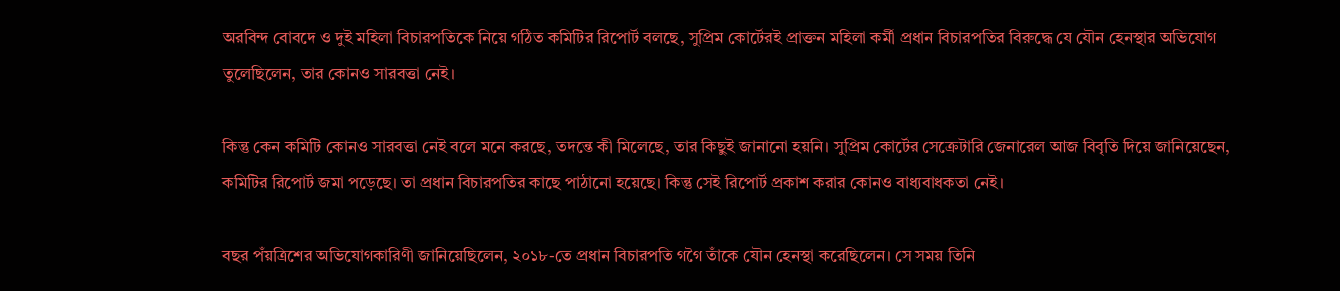অরবিন্দ বোবদে ও দুই মহিলা বিচারপতিকে নিয়ে গঠিত কমিটির রিপোর্ট বলছে, সুপ্রিম কোর্টেরই প্রাক্তন মহিলা কর্মী প্রধান বিচারপতির বিরুদ্ধে যে যৌন হেনস্থার অভিযোগ তুলেছিলেন, তার কোনও সারবত্তা নেই।

কিন্তু কেন কমিটি কোনও সারবত্তা নেই বলে মনে করছে, তদন্তে কী মিলেছে, তার কিছুই জানানো হয়নি। সুপ্রিম কোর্টের সেক্রেটারি জেনারেল আজ বিবৃতি দিয়ে জানিয়েছেন, কমিটির রিপোর্ট জমা পড়েছে। তা প্রধান বিচারপতির কাছে পাঠানো হয়েছে। কিন্তু সেই রিপোর্ট প্রকাশ করার কোনও বাধ্যবাধকতা নেই।

বছর পঁয়ত্রিশের অভিযোগকারিণী জানিয়েছিলেন, ২০১৮-তে প্রধান বিচারপতি গগৈ তাঁকে যৌন হেনস্থা করেছিলেন। সে সময় তিনি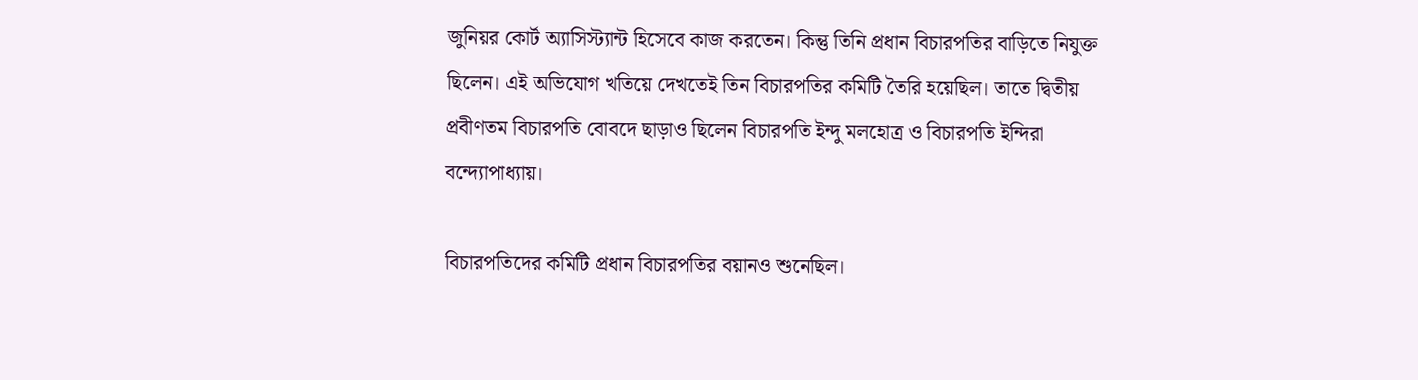জুনিয়র কোর্ট অ্যাসিস্ট্যান্ট হিসেবে কাজ করতেন। কিন্তু তিনি প্রধান বিচারপতির বাড়িতে নিযুক্ত ছিলেন। এই অভিযোগ খতিয়ে দেখতেই তিন বিচারপতির কমিটি তৈরি হয়েছিল। তাতে দ্বিতীয় প্রবীণতম বিচারপতি বোবদে ছাড়াও ছিলেন বিচারপতি ইন্দু মলহোত্র ও বিচারপতি ইন্দিরা বন্দ্যোপাধ্যায়।

বিচারপতিদের কমিটি প্রধান বিচারপতির বয়ানও শুনেছিল।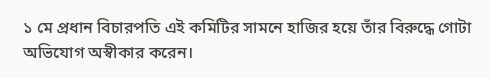১ মে প্রধান বিচারপতি এই কমিটির সামনে হাজির হয়ে তাঁর বিরুদ্ধে গোটা অভিযোগ অস্বীকার করেন।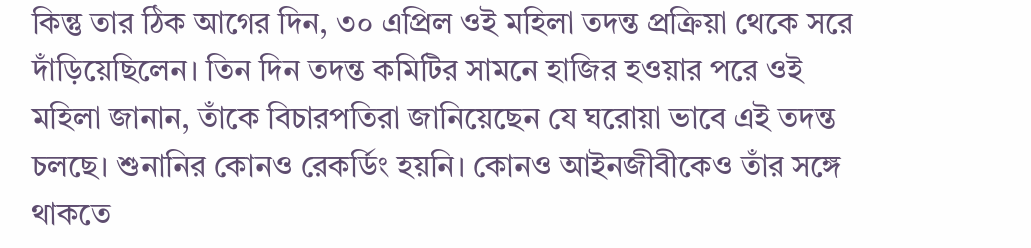কিন্তু তার ঠিক আগের দিন, ৩০ এপ্রিল ওই মহিলা তদন্ত প্রক্রিয়া থেকে সরে দাঁড়িয়েছিলেন। তিন দিন তদন্ত কমিটির সামনে হাজির হওয়ার পরে ওই মহিলা জানান, তাঁকে বিচারপতিরা জানিয়েছেন যে ঘরোয়া ভাবে এই তদন্ত চলছে। শুনানির কোনও রেকর্ডিং হয়নি। কোনও আইনজীবীকেও তাঁর সঙ্গে থাকতে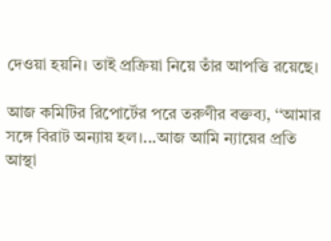দেওয়া হয়নি। তাই প্রক্রিয়া নিয়ে তাঁর আপত্তি রয়েছে।

আজ কমিটির রিপোর্টের পরে তরুণীর বক্তব্য, ‘‘আমার সঙ্গে বিরাট অন্যায় হল।...আজ আমি ন্যায়ের প্রতি আস্থা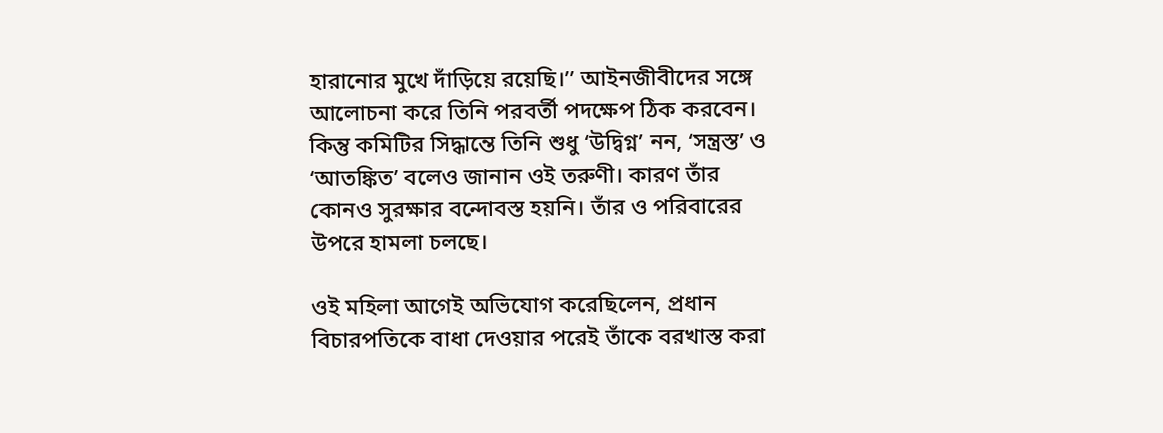হারানোর মুখে দাঁড়িয়ে রয়েছি।’’ আইনজীবীদের সঙ্গে আলোচনা করে তিনি পরবর্তী পদক্ষেপ ঠিক করবেন। কিন্তু কমিটির সিদ্ধান্তে তিনি শুধু ‘উদ্বিগ্ন’ নন, ‘সন্ত্রস্ত’ ও ‘আতঙ্কিত’ বলেও জানান ওই তরুণী। কারণ তাঁর কোনও সুরক্ষার বন্দোবস্ত হয়নি। তাঁর ও পরিবারের উপরে হামলা চলছে।

ওই মহিলা আগেই অভিযোগ করেছিলেন, প্রধান বিচারপতিকে বাধা দেওয়ার পরেই তাঁকে বরখাস্ত করা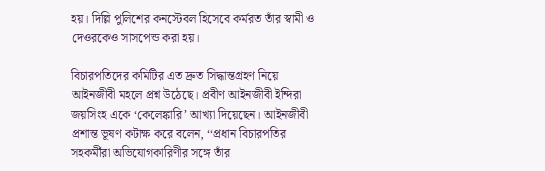হয়। দিল্লি পুলিশের কনস্টেবল হিসেবে কর্মরত তাঁর স্বামী ও দেওরকেও সাসপেন্ড করা হয়।

বিচারপতিদের কমিটির এত দ্রুত সিদ্ধান্তগ্রহণ নিয়ে আইনজীবী মহলে প্রশ্ন উঠেছে। প্রবীণ আইনজীবী ইন্দিরা জয়সিংহ একে ‘কেলেঙ্কারি’ আখ্যা দিয়েছেন। আইনজীবী প্রশান্ত ভূষণ কটাক্ষ করে বলেন, ‘‘প্রধান বিচারপতির সহকর্মীরা অভিযোগকারিণীর সঙ্গে তাঁর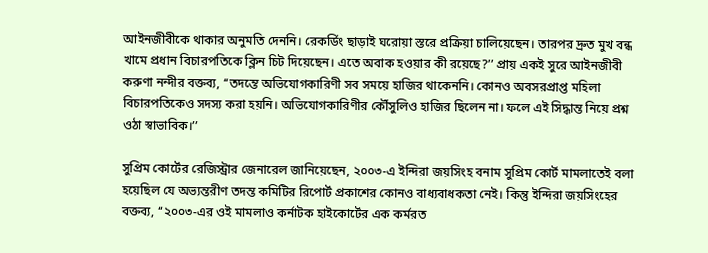আইনজীবীকে থাকার অনুমতি দেননি। রেকর্ডিং ছাড়াই ঘরোয়া স্তরে প্রক্রিয়া চালিয়েছেন। তারপর দ্রুত মুখ বন্ধ খামে প্রধান বিচারপতিকে ক্লিন চিট দিয়েছেন। এতে অবাক হওয়ার কী রয়েছে?’’ প্রায় একই সুরে আইনজীবী করুণা নন্দীর বক্তব্য, ‘‘তদন্তে অভিযোগকারিণী সব সময়ে হাজির থাকেননি। কোনও অবসরপ্রাপ্ত মহিলা বিচারপতিকেও সদস্য করা হয়নি। অভিযোগকারিণীর কৌঁসুলিও হাজির ছিলেন না। ফলে এই সিদ্ধান্ত নিয়ে প্রশ্ন ওঠা স্বাভাবিক।’’

সুপ্রিম কোর্টের রেজিস্ট্রার জেনারেল জানিয়েছেন, ২০০৩-এ ইন্দিরা জয়সিংহ বনাম সুপ্রিম কোর্ট মামলাতেই বলা হয়েছিল যে অভ্যন্তরীণ তদন্ত কমিটির রিপোর্ট প্রকাশের কোনও বাধ্যবাধকতা নেই। কিন্তু ইন্দিরা জয়সিংহের বক্তব্য, ‘‘২০০৩-এর ওই মামলাও কর্নাটক হাইকোর্টের এক কর্মরত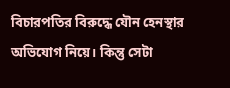বিচারপতির বিরুদ্ধে যৌন হেনস্থার অভিযোগ নিয়ে। কিন্তু সেটা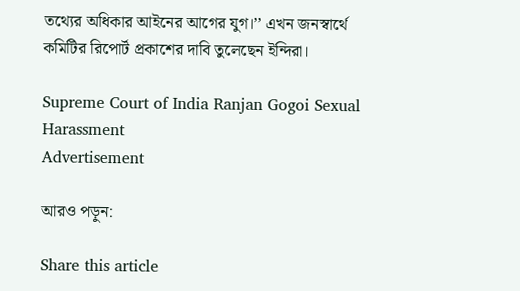তথ্যের অধিকার আইনের আগের যুগ।’’ এখন জনস্বার্থে কমিটির রিপোর্ট প্রকাশের দাবি তুলেছেন ইন্দিরা।

Supreme Court of India Ranjan Gogoi Sexual Harassment
Advertisement

আরও পড়ুন:

Share this article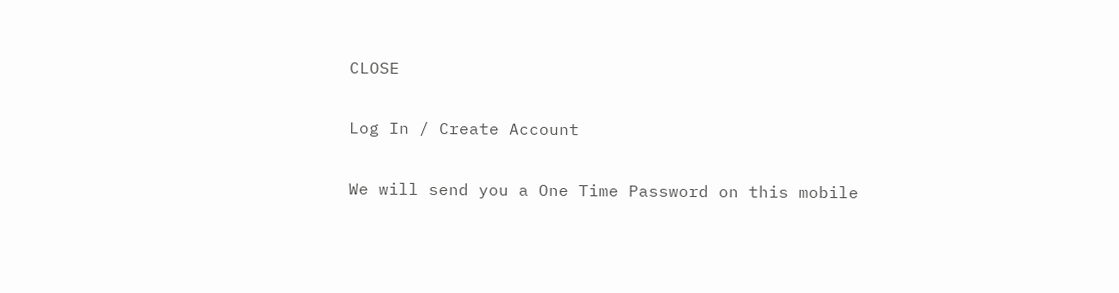CLOSE

Log In / Create Account

We will send you a One Time Password on this mobile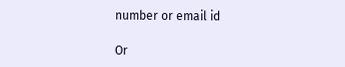number or email id

Or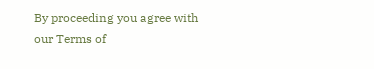By proceeding you agree with our Terms of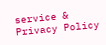service & Privacy Policy